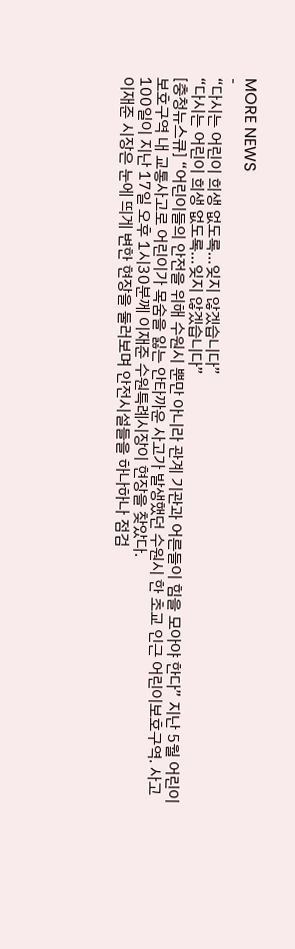MORE NEWS
-
“다시는 어린이 희생 없도록…잊지 않겠습니다”
“다시는 어린이 희생 없도록…잊지 않겠습니다”
[충청뉴스큐] “어린이들의 안전을 위해 수원시 뿐만 아니라 관계 기관과 어른들이 힘을 모아야 한다” 지난 5월 어린이보호구역 내 교통사고로 어린이가 목숨을 잃는 안타까운 사고가 발생했던 수원시 한 초교 인근 어린이보호구역. 사고 100일이 지난 17일 오후 1시30분께 이재준 수원특례시장이 현장을 찾았다.
이재준 시장은 눈에 띄게 변한 현장을 둘러보며 안전시설들을 하나하나 점검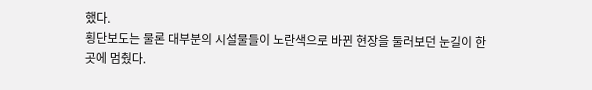했다.
횡단보도는 물론 대부분의 시설물들이 노란색으로 바뀐 현장을 둘러보던 눈길이 한 곳에 멈췄다.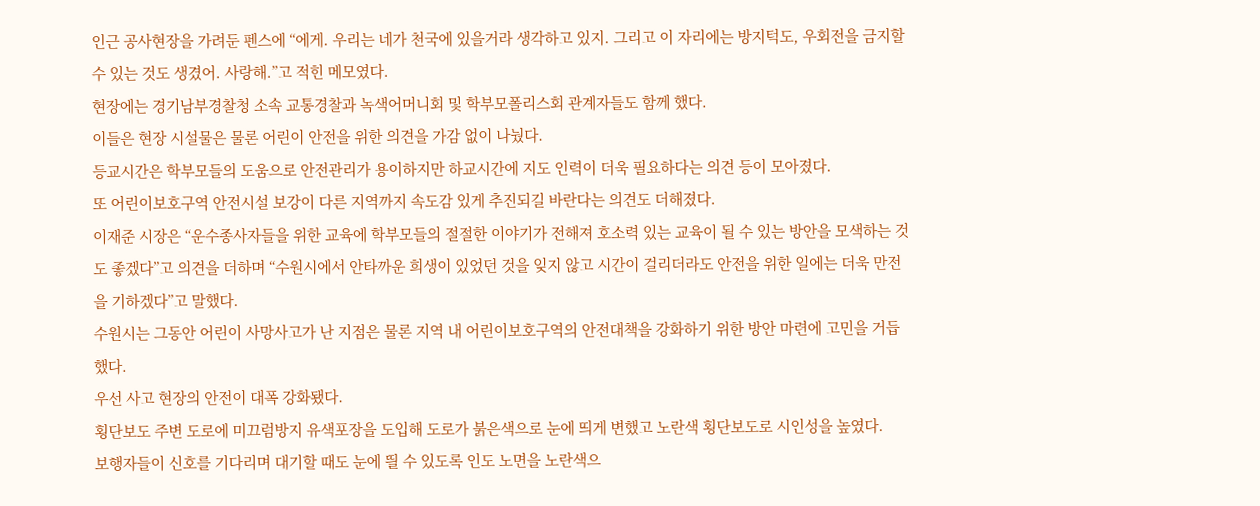인근 공사현장을 가려둔 펜스에 “에게. 우리는 네가 천국에 있을거라 생각하고 있지. 그리고 이 자리에는 방지턱도, 우회전을 금지할 수 있는 것도 생겼어. 사랑해.”고 적힌 메모였다.
현장에는 경기남부경찰청 소속 교통경찰과 녹색어머니회 및 학부모폴리스회 관계자들도 함께 했다.
이들은 현장 시설물은 물론 어린이 안전을 위한 의견을 가감 없이 나눴다.
등교시간은 학부모들의 도움으로 안전관리가 용이하지만 하교시간에 지도 인력이 더욱 필요하다는 의견 등이 모아졌다.
또 어린이보호구역 안전시설 보강이 다른 지역까지 속도감 있게 추진되길 바란다는 의견도 더해졌다.
이재준 시장은 “운수종사자들을 위한 교육에 학부모들의 절절한 이야기가 전해져 호소력 있는 교육이 될 수 있는 방안을 모색하는 것도 좋겠다”고 의견을 더하며 “수원시에서 안타까운 희생이 있었던 것을 잊지 않고 시간이 걸리더라도 안전을 위한 일에는 더욱 만전을 기하겠다”고 말했다.
수원시는 그동안 어린이 사망사고가 난 지점은 물론 지역 내 어린이보호구역의 안전대책을 강화하기 위한 방안 마련에 고민을 거듭했다.
우선 사고 현장의 안전이 대폭 강화됐다.
횡단보도 주변 도로에 미끄럼방지 유색포장을 도입해 도로가 붉은색으로 눈에 띄게 변했고 노란색 횡단보도로 시인성을 높였다.
보행자들이 신호를 기다리며 대기할 때도 눈에 띌 수 있도록 인도 노면을 노란색으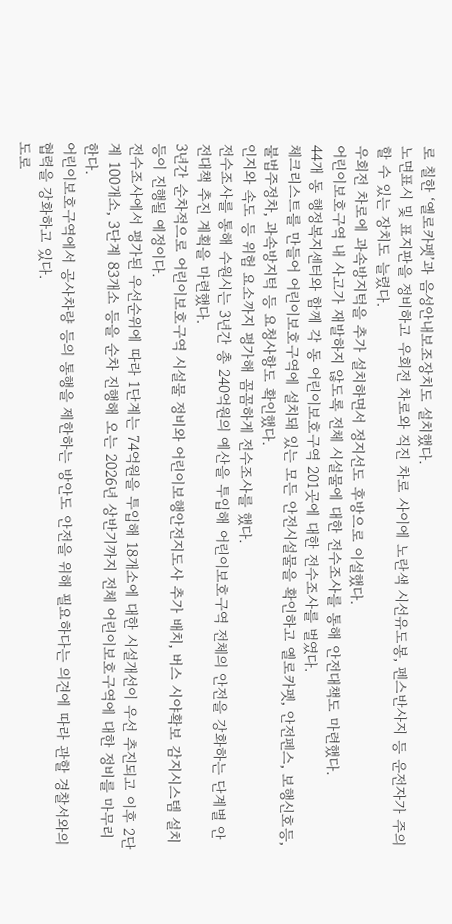로 칠한 ‘옐로카펫’과 음성안내보조장치도 설치했다.
노면표시 및 표지판을 정비하고 우회전 차로와 직진 차로 사이에 노란색 시선유도봉, 펜스반사지 등 운전자가 주의할 수 있는 장치도 늘렸다.
우회전 차로에 과속방지턱을 추가 설치하면서 정지선도 후방으로 이설했다.
어린이보호구역 내 사고가 재발하지 않도록 전체 시설물에 대한 전수조사를 통해 안전대책도 마련했다.
44개 동 행정복지센터와 함께 각 동 어린이보호구역 201곳에 대한 전수조사를 벌였다.
체크리스트를 만들어 어린이보호구역에 설치돼 있는 모든 안전시설물을 확인하고 옐로카펫, 안전펜스, 보행신호등, 불법주정차, 과속방지턱 등 요청사항도 확인했다.
인지와 속도 등 위험 요소까지 평가해 꼼꼼하게 전수조사를 했다.
전수조사를 통해 수원시는 3년간 총 240억원의 예산을 투입해 어린이보호구역 전체의 안전을 강화하는 단계별 안전대책 추진 계획을 마련했다.
3년간 순차적으로 어린이보호구역 시설물 정비와 어린이보행안전지도사 추가 배치, 버스 시야확보 감지시스템 설치 등이 진행될 예정이다.
전수조사에서 평가된 우선순위에 따라 1단계는 74억원을 투입해 18개소에 대한 시설개선이 우선 추진되고 이후 2단계 100개소, 3단계 83개소 등을 순차 진행해 오는 2026년 상반기까지 전체 어린이보호구역에 대한 정비를 마무리한다.
어린이보호구역에서 공사차량 등의 통행을 제한하는 방안도 안전을 위해 필요하다는 의견에 따라 관할 경찰서와의 협력을 강화하고 있다.
도로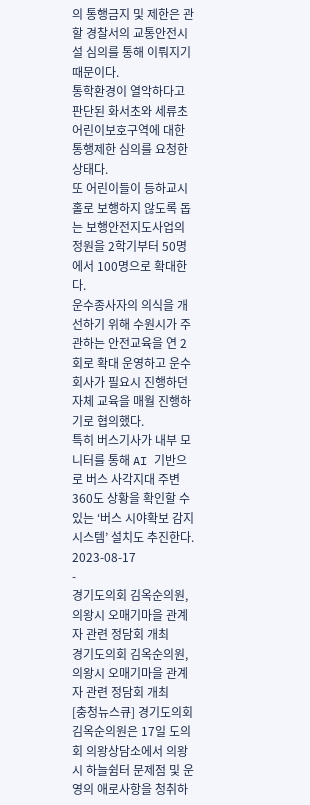의 통행금지 및 제한은 관할 경찰서의 교통안전시설 심의를 통해 이뤄지기 때문이다.
통학환경이 열악하다고 판단된 화서초와 세류초 어린이보호구역에 대한 통행제한 심의를 요청한 상태다.
또 어린이들이 등하교시 홀로 보행하지 않도록 돕는 보행안전지도사업의 정원을 2학기부터 50명에서 100명으로 확대한다.
운수종사자의 의식을 개선하기 위해 수원시가 주관하는 안전교육을 연 2회로 확대 운영하고 운수회사가 필요시 진행하던 자체 교육을 매월 진행하기로 협의했다.
특히 버스기사가 내부 모니터를 통해 AI 기반으로 버스 사각지대 주변 360도 상황을 확인할 수 있는 ‘버스 시야확보 감지시스템’ 설치도 추진한다.
2023-08-17
-
경기도의회 김옥순의원, 의왕시 오매기마을 관계자 관련 정담회 개최
경기도의회 김옥순의원, 의왕시 오매기마을 관계자 관련 정담회 개최
[충청뉴스큐] 경기도의회 김옥순의원은 17일 도의회 의왕상담소에서 의왕시 하늘쉼터 문제점 및 운영의 애로사항을 청취하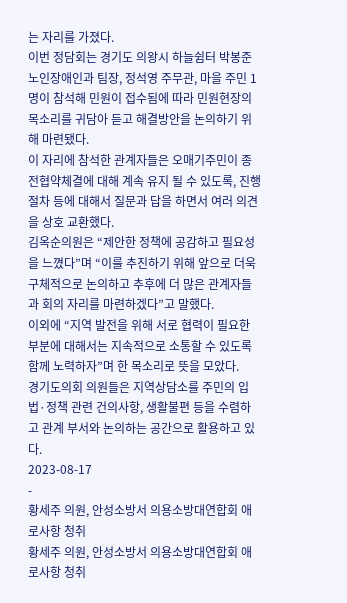는 자리를 가졌다.
이번 정담회는 경기도 의왕시 하늘쉼터 박봉준 노인장애인과 팀장, 정석영 주무관, 마을 주민 1명이 참석해 민원이 접수됨에 따라 민원현장의 목소리를 귀담아 듣고 해결방안을 논의하기 위해 마련됐다.
이 자리에 참석한 관계자들은 오매기주민이 종전협약체결에 대해 계속 유지 될 수 있도록, 진행절차 등에 대해서 질문과 답을 하면서 여러 의견을 상호 교환했다.
김옥순의원은 “제안한 정책에 공감하고 필요성을 느꼈다”며 “이를 추진하기 위해 앞으로 더욱 구체적으로 논의하고 추후에 더 많은 관계자들과 회의 자리를 마련하겠다”고 말했다.
이외에 “지역 발전을 위해 서로 협력이 필요한 부분에 대해서는 지속적으로 소통할 수 있도록 함께 노력하자”며 한 목소리로 뜻을 모았다.
경기도의회 의원들은 지역상담소를 주민의 입법·정책 관련 건의사항, 생활불편 등을 수렴하고 관계 부서와 논의하는 공간으로 활용하고 있다.
2023-08-17
-
황세주 의원, 안성소방서 의용소방대연합회 애로사항 청취
황세주 의원, 안성소방서 의용소방대연합회 애로사항 청취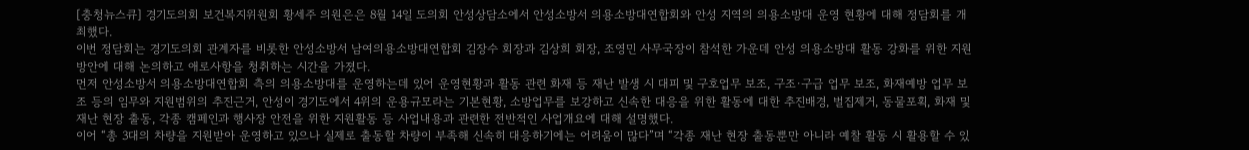[충청뉴스큐] 경기도의회 보건복지위원회 황세주 의원은은 8월 14일 도의회 안성상담소에서 안성소방서 의용소방대연합회와 안성 지역의 의용소방대 운영 현황에 대해 정담회를 개최했다.
이번 정담회는 경기도의회 관계자를 비롯한 안성소방서 남여의용소방대연합회 김장수 회장과 김상희 회장, 조영민 사무국장이 참석한 가운데 안성 의용소방대 활동 강화를 위한 지원 방안에 대해 논의하고 애로사항을 청취하는 시간을 가졌다.
먼저 안성소방서 의용소방대연합회 측의 의용소방대를 운영하는데 있어 운영현황과 활동 관련 화재 등 재난 발생 시 대피 및 구호업무 보조, 구조·구급 업무 보조, 화재예방 업무 보조 등의 임무와 지원범위의 추진근거, 안성이 경기도에서 4위의 운용규모라는 기본현황, 소방업무를 보강하고 신속한 대응을 위한 활동에 대한 추진배경, 벌집제거, 동물포획, 화재 및 재난 현장 출동, 각종 캠페인과 행사장 안전을 위한 지원활동 등 사업내용과 관련한 전반적인 사업개요에 대해 설명했다.
이어 “총 3대의 차량을 지원받아 운영하고 있으나 실제로 출동할 차량이 부족해 신속히 대응하기에는 어려움이 많다”며 “각종 재난 현장 출동뿐만 아니라 예찰 활동 시 활용할 수 있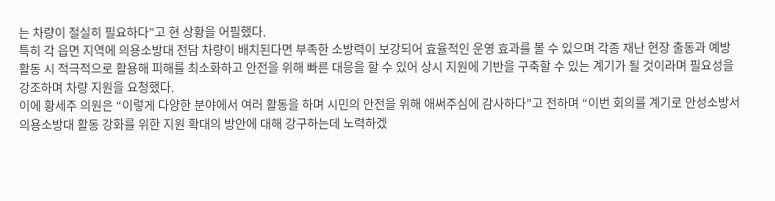는 차량이 절실히 필요하다”고 현 상황을 어필했다.
특히 각 읍면 지역에 의용소방대 전담 차량이 배치된다면 부족한 소방력이 보강되어 효율적인 운영 효과를 볼 수 있으며 각종 재난 현장 출동과 예방 활동 시 적극적으로 활용해 피해를 최소화하고 안전을 위해 빠른 대응을 할 수 있어 상시 지원에 기반을 구축할 수 있는 계기가 될 것이라며 필요성을 강조하며 차량 지원을 요청했다.
이에 황세주 의원은 “이렇게 다양한 분야에서 여러 활동을 하며 시민의 안전을 위해 애써주심에 감사하다”고 전하며 “이번 회의를 계기로 안성소방서 의용소방대 활동 강화를 위한 지원 확대의 방안에 대해 강구하는데 노력하겠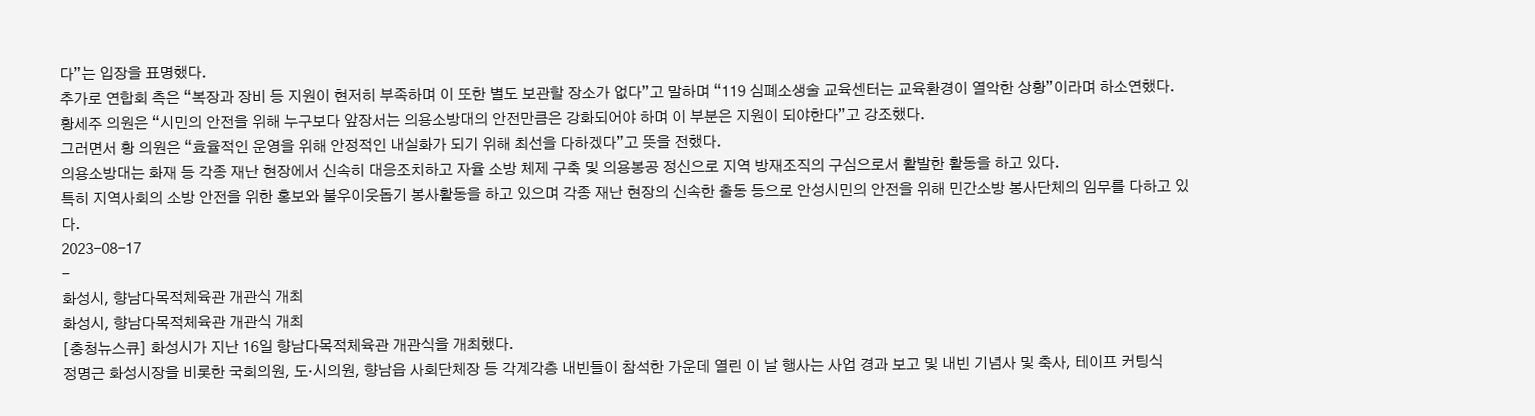다”는 입장을 표명했다.
추가로 연합회 측은 “복장과 장비 등 지원이 현저히 부족하며 이 또한 별도 보관할 장소가 없다”고 말하며 “119 심폐소생술 교육센터는 교육환경이 열악한 상황”이라며 하소연했다.
황세주 의원은 “시민의 안전을 위해 누구보다 앞장서는 의용소방대의 안전만큼은 강화되어야 하며 이 부분은 지원이 되야한다”고 강조했다.
그러면서 황 의원은 “효율적인 운영을 위해 안정적인 내실화가 되기 위해 최선을 다하겠다”고 뜻을 전했다.
의용소방대는 화재 등 각종 재난 현장에서 신속히 대응조치하고 자율 소방 체제 구축 및 의용봉공 정신으로 지역 방재조직의 구심으로서 활발한 활동을 하고 있다.
특히 지역사회의 소방 안전을 위한 홍보와 불우이웃돕기 봉사활동을 하고 있으며 각종 재난 현장의 신속한 출동 등으로 안성시민의 안전을 위해 민간소방 봉사단체의 임무를 다하고 있다.
2023-08-17
-
화성시, 향남다목적체육관 개관식 개최
화성시, 향남다목적체육관 개관식 개최
[충청뉴스큐] 화성시가 지난 16일 향남다목적체육관 개관식을 개최했다.
정명근 화성시장을 비롯한 국회의원, 도·시의원, 향남읍 사회단체장 등 각계각층 내빈들이 참석한 가운데 열린 이 날 행사는 사업 경과 보고 및 내빈 기념사 및 축사, 테이프 커팅식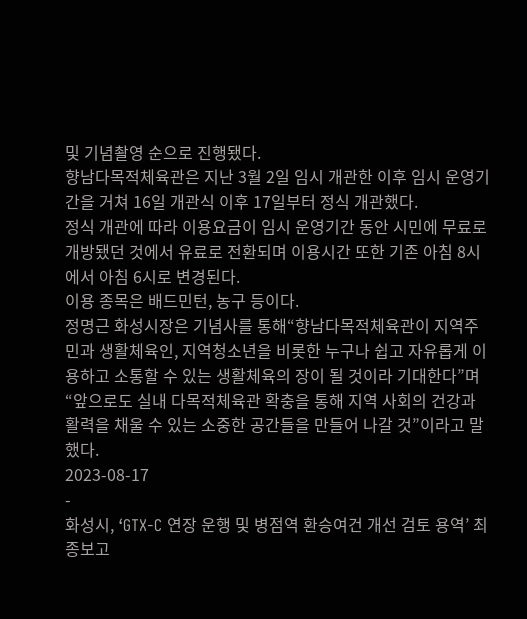및 기념촬영 순으로 진행됐다.
향남다목적체육관은 지난 3월 2일 임시 개관한 이후 임시 운영기간을 거쳐 16일 개관식 이후 17일부터 정식 개관했다.
정식 개관에 따라 이용요금이 임시 운영기간 동안 시민에 무료로 개방됐던 것에서 유료로 전환되며 이용시간 또한 기존 아침 8시에서 아침 6시로 변경된다.
이용 종목은 배드민턴, 농구 등이다.
정명근 화성시장은 기념사를 통해“향남다목적체육관이 지역주민과 생활체육인, 지역청소년을 비롯한 누구나 쉽고 자유롭게 이용하고 소통할 수 있는 생활체육의 장이 될 것이라 기대한다”며 “앞으로도 실내 다목적체육관 확충을 통해 지역 사회의 건강과 활력을 채울 수 있는 소중한 공간들을 만들어 나갈 것”이라고 말했다.
2023-08-17
-
화성시, ‘GTX-C 연장 운행 및 병점역 환승여건 개선 검토 용역’ 최종보고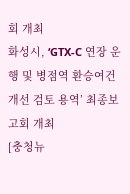회 개최
화성시, ‘GTX-C 연장 운행 및 병점역 환승여건 개선 검토 용역’ 최종보고회 개최
[충청뉴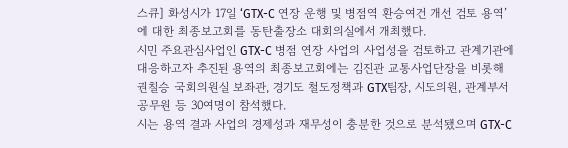스큐] 화성시가 17일 ‘GTX-C 연장 운행 및 병점역 환승여건 개선 검토 용역’에 대한 최종보고회를 동탄출장소 대회의실에서 개최했다.
시민 주요관심사업인 GTX-C 병점 연장 사업의 사업성을 검토하고 관계기관에 대응하고자 추진된 용역의 최종보고회에는 김진관 교통사업단장을 비롯해 권칠승 국회의원실 보좌관, 경기도 철도정책과 GTX팀장, 시도의원, 관계부서 공무원 등 30여명이 참석했다.
시는 용역 결과 사업의 경제성과 재무성이 충분한 것으로 분석됐으며 GTX-C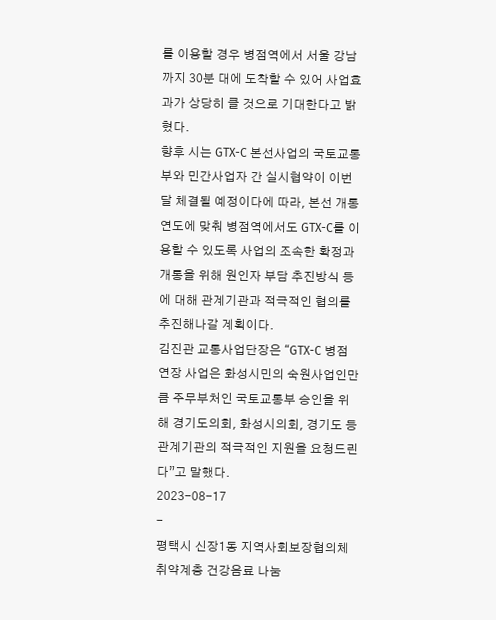를 이용할 경우 병점역에서 서울 강남까지 30분 대에 도착할 수 있어 사업효과가 상당히 클 것으로 기대한다고 밝혔다.
향후 시는 GTX-C 본선사업의 국토교통부와 민간사업자 간 실시협약이 이번 달 체결될 예정이다에 따라, 본선 개통연도에 맞춰 병점역에서도 GTX-C를 이용할 수 있도록 사업의 조속한 확정과 개통을 위해 원인자 부담 추진방식 등에 대해 관계기관과 적극적인 협의를 추진해나갈 계획이다.
김진관 교통사업단장은 “GTX-C 병점 연장 사업은 화성시민의 숙원사업인만큼 주무부처인 국토교통부 승인을 위해 경기도의회, 화성시의회, 경기도 등 관계기관의 적극적인 지원을 요청드린다”고 말했다.
2023-08-17
-
평택시 신장1동 지역사회보장협의체 취약계층 건강음료 나눔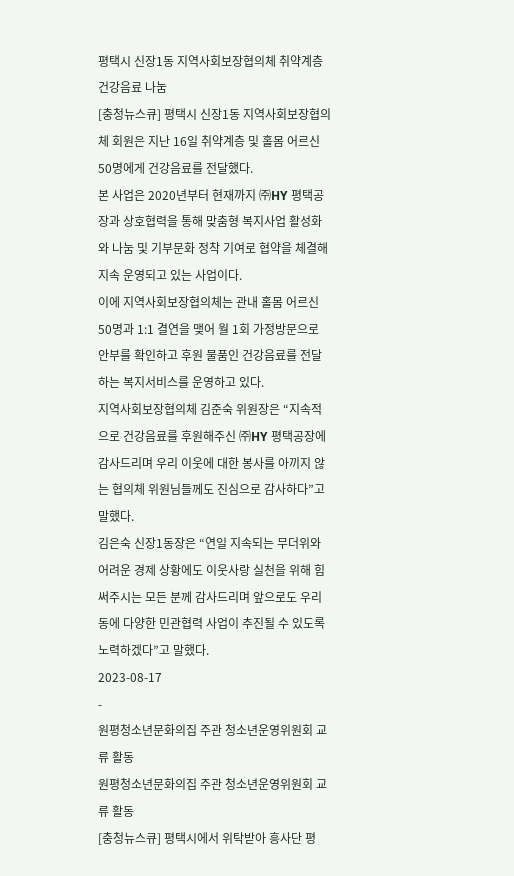평택시 신장1동 지역사회보장협의체 취약계층 건강음료 나눔
[충청뉴스큐] 평택시 신장1동 지역사회보장협의체 회원은 지난 16일 취약계층 및 홀몸 어르신 50명에게 건강음료를 전달했다.
본 사업은 2020년부터 현재까지 ㈜HY 평택공장과 상호협력을 통해 맞춤형 복지사업 활성화와 나눔 및 기부문화 정착 기여로 협약을 체결해 지속 운영되고 있는 사업이다.
이에 지역사회보장협의체는 관내 홀몸 어르신 50명과 1:1 결연을 맺어 월 1회 가정방문으로 안부를 확인하고 후원 물품인 건강음료를 전달하는 복지서비스를 운영하고 있다.
지역사회보장협의체 김준숙 위원장은 “지속적으로 건강음료를 후원해주신 ㈜HY 평택공장에 감사드리며 우리 이웃에 대한 봉사를 아끼지 않는 협의체 위원님들께도 진심으로 감사하다”고 말했다.
김은숙 신장1동장은 “연일 지속되는 무더위와 어려운 경제 상황에도 이웃사랑 실천을 위해 힘써주시는 모든 분께 감사드리며 앞으로도 우리 동에 다양한 민관협력 사업이 추진될 수 있도록 노력하겠다”고 말했다.
2023-08-17
-
원평청소년문화의집 주관 청소년운영위원회 교류 활동
원평청소년문화의집 주관 청소년운영위원회 교류 활동
[충청뉴스큐] 평택시에서 위탁받아 흥사단 평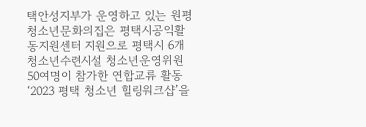택안성지부가 운영하고 있는 원평청소년문화의집은 평택시공익활동지원센터 지원으로 평택시 6개 청소년수련시설 청소년운영위원 50여명이 참가한 연합교류 활동 ‘2023 평택 청소년 힐링워크샵’을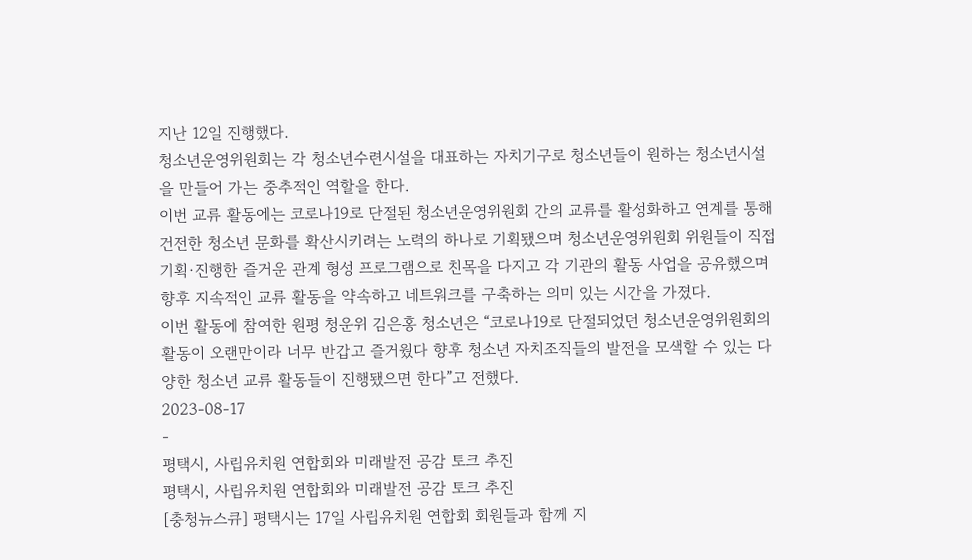지난 12일 진행했다.
청소년운영위원회는 각 청소년수련시설을 대표하는 자치기구로 청소년들이 원하는 청소년시설을 만들어 가는 중추적인 역할을 한다.
이번 교류 활동에는 코로나19로 단절된 청소년운영위원회 간의 교류를 활성화하고 연계를 통해 건전한 청소년 문화를 확산시키려는 노력의 하나로 기획됐으며 청소년운영위원회 위원들이 직접 기획·진행한 즐거운 관계 형성 프로그램으로 친목을 다지고 각 기관의 활동 사업을 공유했으며 향후 지속적인 교류 활동을 약속하고 네트워크를 구축하는 의미 있는 시간을 가졌다.
이번 활동에 참여한 원평 청운위 김은홍 청소년은 “코로나19로 단절되었던 청소년운영위원회의 활동이 오랜만이라 너무 반갑고 즐거웠다 향후 청소년 자치조직들의 발전을 모색할 수 있는 다양한 청소년 교류 활동들이 진행됐으면 한다”고 전했다.
2023-08-17
-
평택시, 사립유치원 연합회와 미래발전 공감 토크 추진
평택시, 사립유치원 연합회와 미래발전 공감 토크 추진
[충청뉴스큐] 평택시는 17일 사립유치원 연합회 회원들과 함께 지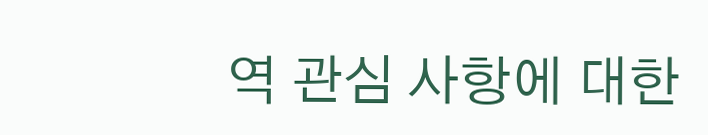역 관심 사항에 대한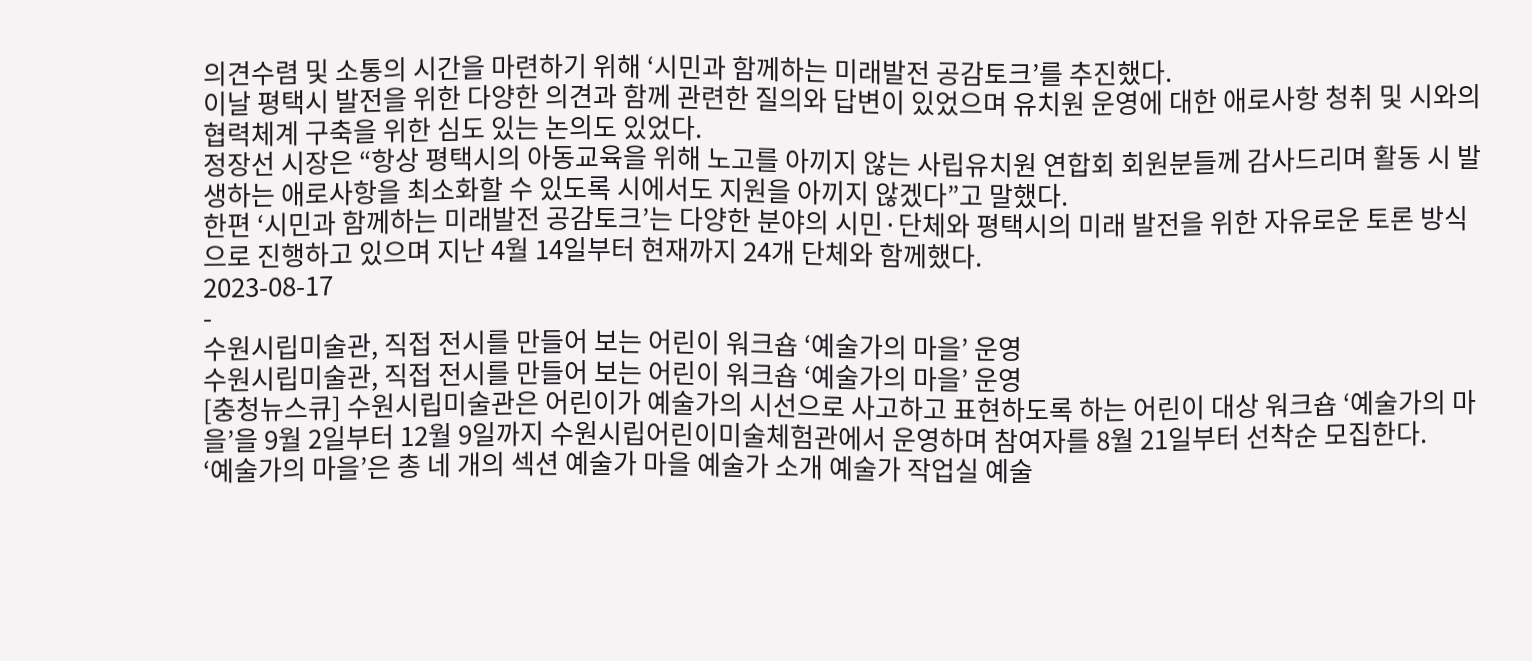의견수렴 및 소통의 시간을 마련하기 위해 ‘시민과 함께하는 미래발전 공감토크’를 추진했다.
이날 평택시 발전을 위한 다양한 의견과 함께 관련한 질의와 답변이 있었으며 유치원 운영에 대한 애로사항 청취 및 시와의 협력체계 구축을 위한 심도 있는 논의도 있었다.
정장선 시장은 “항상 평택시의 아동교육을 위해 노고를 아끼지 않는 사립유치원 연합회 회원분들께 감사드리며 활동 시 발생하는 애로사항을 최소화할 수 있도록 시에서도 지원을 아끼지 않겠다”고 말했다.
한편 ‘시민과 함께하는 미래발전 공감토크’는 다양한 분야의 시민·단체와 평택시의 미래 발전을 위한 자유로운 토론 방식으로 진행하고 있으며 지난 4월 14일부터 현재까지 24개 단체와 함께했다.
2023-08-17
-
수원시립미술관, 직접 전시를 만들어 보는 어린이 워크숍 ‘예술가의 마을’ 운영
수원시립미술관, 직접 전시를 만들어 보는 어린이 워크숍 ‘예술가의 마을’ 운영
[충청뉴스큐] 수원시립미술관은 어린이가 예술가의 시선으로 사고하고 표현하도록 하는 어린이 대상 워크숍 ‘예술가의 마을’을 9월 2일부터 12월 9일까지 수원시립어린이미술체험관에서 운영하며 참여자를 8월 21일부터 선착순 모집한다.
‘예술가의 마을’은 총 네 개의 섹션 예술가 마을 예술가 소개 예술가 작업실 예술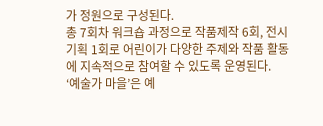가 정원으로 구성된다.
총 7회차 워크숍 과정으로 작품제작 6회, 전시기획 1회로 어린이가 다양한 주제와 작품 활동에 지속적으로 참여할 수 있도록 운영된다.
‘예술가 마을’은 예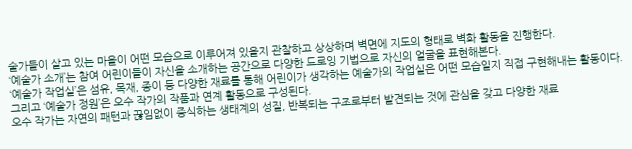술가들이 살고 있는 마을이 어떤 모습으로 이루어져 있을지 관찰하고 상상하며 벽면에 지도의 형태로 벽화 활동을 진행한다.
‘예술가 소개’는 참여 어린이들이 자신을 소개하는 공간으로 다양한 드로잉 기법으로 자신의 얼굴을 표현해본다.
‘예술가 작업실’은 섬유, 목재, 종이 등 다양한 재료를 통해 어린이가 생각하는 예술가의 작업실은 어떤 모습일지 직접 구현해내는 활동이다.
그리고 ‘예술가 정원’은 오수 작가의 작품과 연계 활동으로 구성된다.
오수 작가는 자연의 패턴과 끊임없이 증식하는 생태계의 성질, 반복되는 구조로부터 발견되는 것에 관심을 갖고 다양한 재료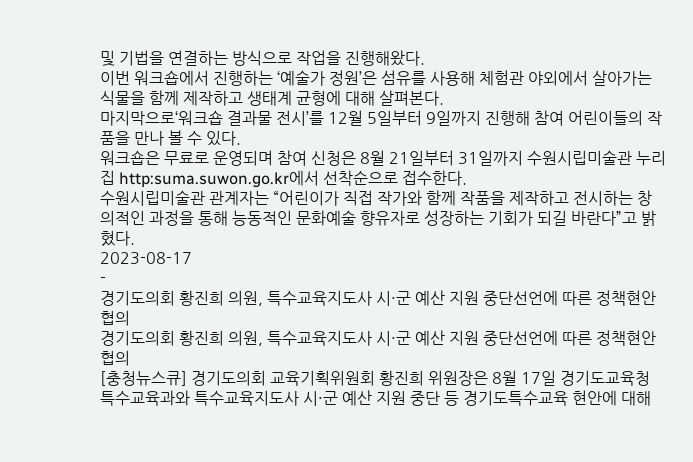및 기법을 연결하는 방식으로 작업을 진행해왔다.
이번 워크숍에서 진행하는 ‘예술가 정원’은 섬유를 사용해 체험관 야외에서 살아가는 식물을 함께 제작하고 생태계 균형에 대해 살펴본다.
마지막으로‘워크숍 결과물 전시’를 12월 5일부터 9일까지 진행해 참여 어린이들의 작품을 만나 볼 수 있다.
워크숍은 무료로 운영되며 참여 신청은 8월 21일부터 31일까지 수원시립미술관 누리집 http:suma.suwon.go.kr에서 선착순으로 접수한다.
수원시립미술관 관계자는 “어린이가 직접 작가와 함께 작품을 제작하고 전시하는 창의적인 과정을 통해 능동적인 문화예술 향유자로 성장하는 기회가 되길 바란다”고 밝혔다.
2023-08-17
-
경기도의회 황진희 의원, 특수교육지도사 시·군 예산 지원 중단선언에 따른 정책현안 협의
경기도의회 황진희 의원, 특수교육지도사 시·군 예산 지원 중단선언에 따른 정책현안 협의
[충청뉴스큐] 경기도의회 교육기획위원회 황진희 위원장은 8월 17일 경기도교육청 특수교육과와 특수교육지도사 시·군 예산 지원 중단 등 경기도특수교육 현안에 대해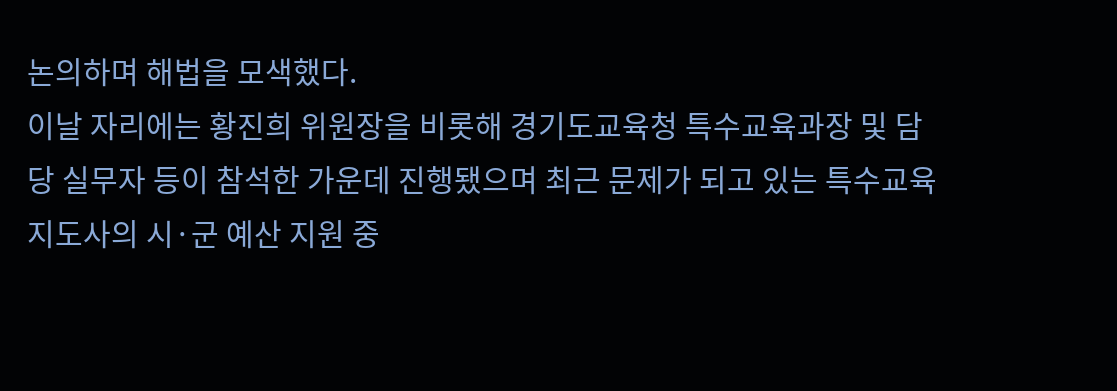논의하며 해법을 모색했다.
이날 자리에는 황진희 위원장을 비롯해 경기도교육청 특수교육과장 및 담당 실무자 등이 참석한 가운데 진행됐으며 최근 문제가 되고 있는 특수교육지도사의 시·군 예산 지원 중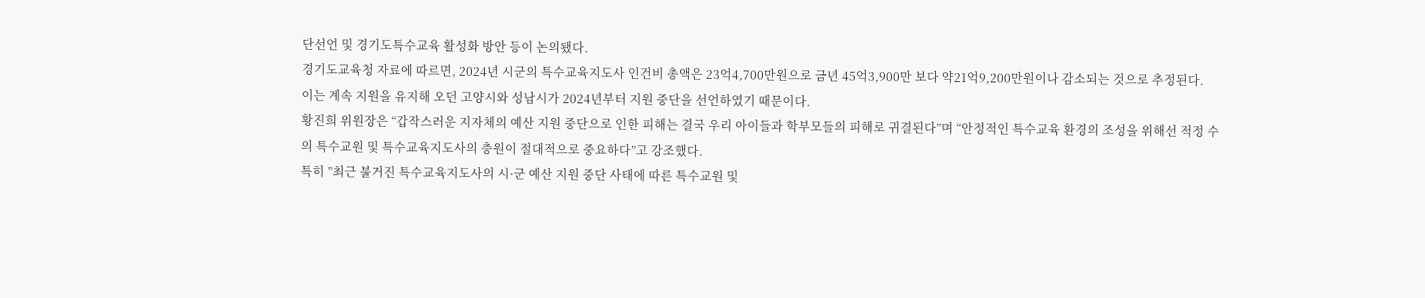단선언 및 경기도특수교육 활성화 방안 등이 논의됐다.
경기도교육청 자료에 따르면, 2024년 시군의 특수교육지도사 인건비 총액은 23억4,700만원으로 금년 45억3,900만 보다 약21억9,200만원이나 감소되는 것으로 추정된다.
이는 계속 지원을 유지해 오던 고양시와 성남시가 2024년부터 지원 중단을 선언하였기 때문이다.
황진희 위원장은 “갑작스러운 지자체의 예산 지원 중단으로 인한 피해는 결국 우리 아이들과 학부모들의 피해로 귀결된다”며 “안정적인 특수교육 환경의 조성을 위해선 적정 수의 특수교원 및 특수교육지도사의 충원이 절대적으로 중요하다”고 강조했다.
특히 ”최근 불거진 특수교육지도사의 시·군 예산 지원 중단 사태에 따른 특수교원 및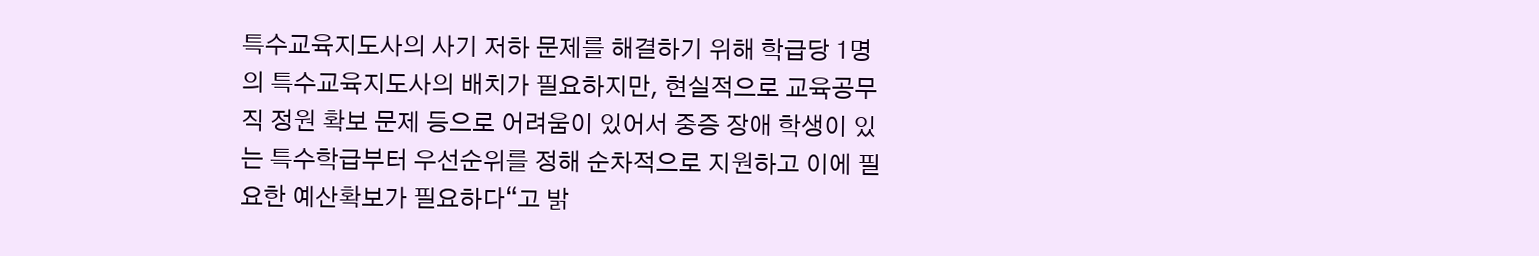특수교육지도사의 사기 저하 문제를 해결하기 위해 학급당 1명의 특수교육지도사의 배치가 필요하지만, 현실적으로 교육공무직 정원 확보 문제 등으로 어려움이 있어서 중증 장애 학생이 있는 특수학급부터 우선순위를 정해 순차적으로 지원하고 이에 필요한 예산확보가 필요하다“고 밝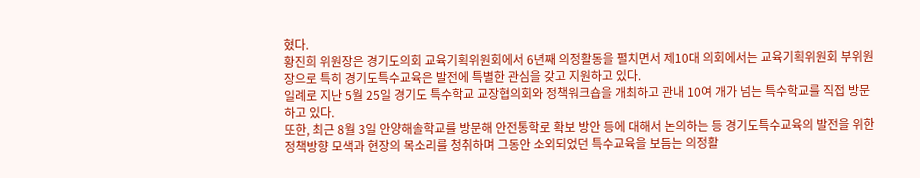혔다.
황진희 위원장은 경기도의회 교육기획위원회에서 6년째 의정활동을 펼치면서 제10대 의회에서는 교육기획위원회 부위원장으로 특히 경기도특수교육은 발전에 특별한 관심을 갖고 지원하고 있다.
일례로 지난 5월 25일 경기도 특수학교 교장협의회와 정책워크숍을 개최하고 관내 10여 개가 넘는 특수학교를 직접 방문하고 있다.
또한, 최근 8월 3일 안양해솔학교를 방문해 안전통학로 확보 방안 등에 대해서 논의하는 등 경기도특수교육의 발전을 위한 정책방향 모색과 현장의 목소리를 청취하며 그동안 소외되었던 특수교육을 보듬는 의정활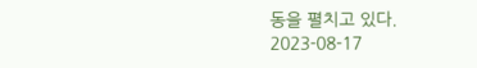동을 펼치고 있다.
2023-08-17